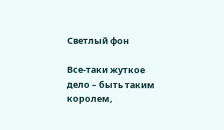Светлый фон

Все-таки жуткое дело – быть таким королем,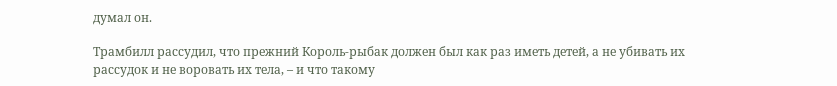думал он.

Трамбилл рассудил, что прежний Король-рыбак должен был как раз иметь детей, а не убивать их рассудок и не воровать их тела, – и что такому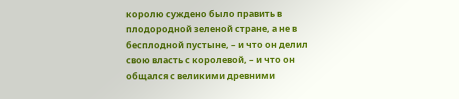королю суждено было править в плодородной зеленой стране, а не в бесплодной пустыне, – и что он делил свою власть с королевой, – и что он общался с великими древними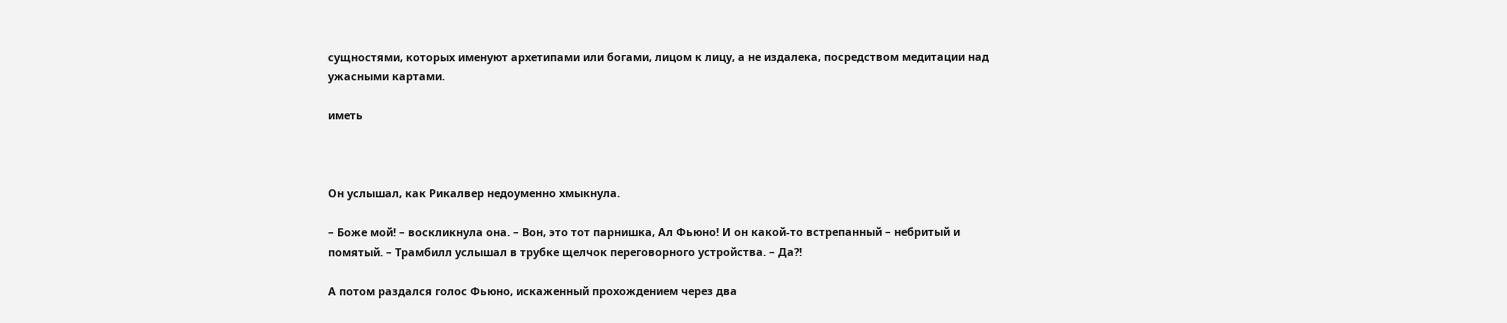сущностями, которых именуют архетипами или богами, лицом к лицу, а не издалека, посредством медитации над ужасными картами.

иметь



Он услышал, как Рикалвер недоуменно хмыкнула.

– Боже мой! – воскликнула она. – Вон, это тот парнишка, Ал Фьюно! И он какой-то встрепанный – небритый и помятый. – Трамбилл услышал в трубке щелчок переговорного устройства. – Да?!

А потом раздался голос Фьюно, искаженный прохождением через два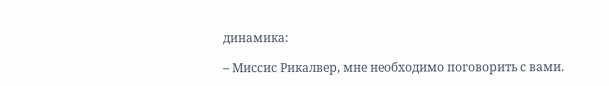динамика:

– Миссис Рикалвер, мне необходимо поговорить с вами.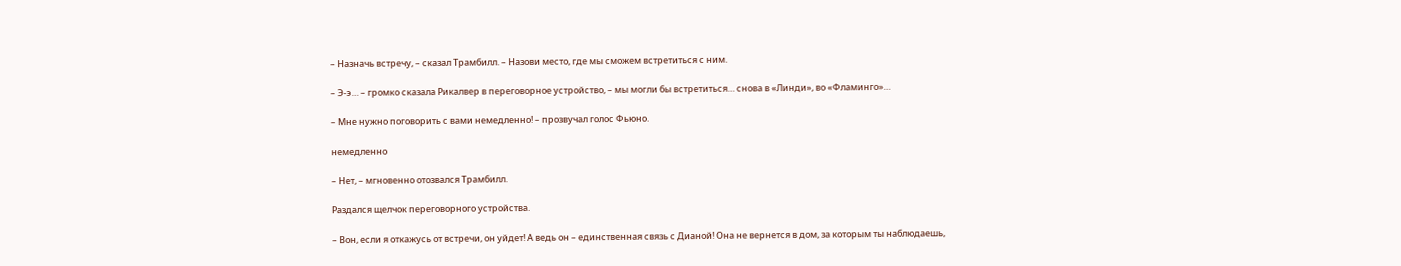– Назначь встречу, – сказал Трамбилл. – Назови место, где мы сможем встретиться с ним.

– Э-э… – громко сказала Рикалвер в переговорное устройство, – мы могли бы встретиться… снова в «Линди», во «Фламинго»…

– Мне нужно поговорить с вами немедленно! – прозвучал голос Фьюно.

немедленно

– Нет, – мгновенно отозвался Трамбилл.

Раздался щелчок переговорного устройства.

– Вон, если я откажусь от встречи, он уйдет! А ведь он – единственная связь с Дианой! Она не вернется в дом, за которым ты наблюдаешь,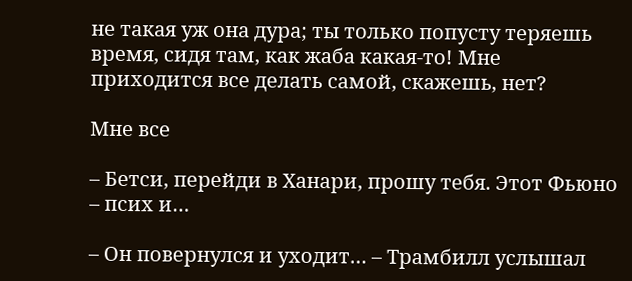не такая уж она дура; ты только попусту теряешь время, сидя там, как жаба какая-то! Мне приходится все делать самой, скажешь, нет?

Мне все

– Бетси, перейди в Ханари, прошу тебя. Этот Фьюно – псих и…

– Он повернулся и уходит… – Трамбилл услышал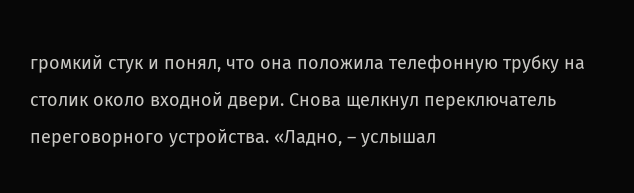громкий стук и понял, что она положила телефонную трубку на столик около входной двери. Снова щелкнул переключатель переговорного устройства. «Ладно, – услышал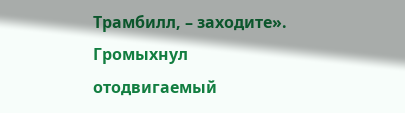Трамбилл, – заходите». Громыхнул отодвигаемый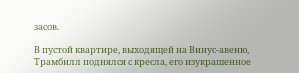засов.

В пустой квартире, выходящей на Винус-авеню, Трамбилл поднялся с кресла, его изукрашенное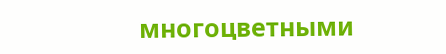многоцветными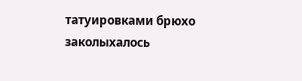татуировками брюхо заколыхалось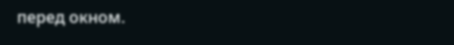перед окном.